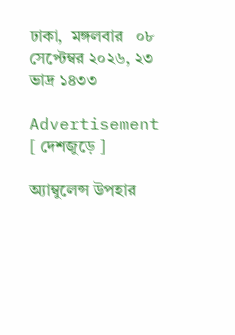ঢাকা,  মঙ্গলবার   ০৮ সেপ্টেম্বর ২০২৬, ২৩ ভাদ্র ১৪৩৩

Advertisement
[ দেশজুড়ে ]

অ্যাম্বুলেন্স উপহার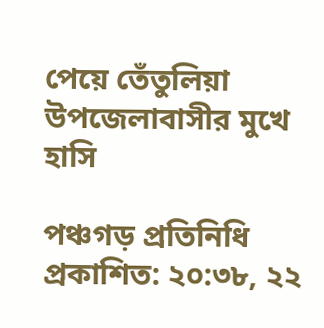পেয়ে তেঁতুলিয়া উপজেলাবাসীর মুখে হাসি

পঞ্চগড় প্রতিনিধি
প্রকাশিত: ২০:৩৮, ২২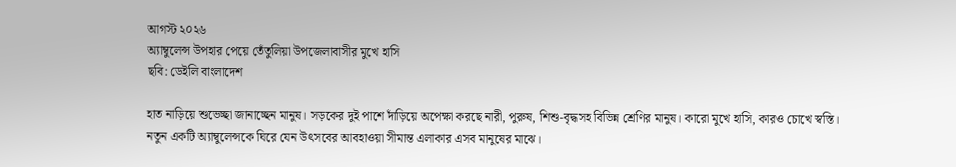আগস্ট ২০২৬
অ্যাম্বুলেন্স উপহার পেয়ে তেঁতুলিয়া উপজেলাবাসীর মুখে হাসি
ছবি: ডেইলি বাংলাদেশ

হাত নাড়িয়ে শুভেচ্ছা জানাচ্ছেন মানুষ। সড়কের দুই পাশে দাঁড়িয়ে অপেক্ষা করছে নারী, পুরুষ, শিশু-বৃদ্ধসহ বিভিন্ন শ্রেণির মানুষ। কারো মুখে হাসি, কারও চোখে স্বস্তি। নতুন একটি অ্যাম্বুলেন্সকে ঘিরে যেন উৎসবের আবহাওয়া সীমান্ত এলাকার এসব মানুষের মাঝে।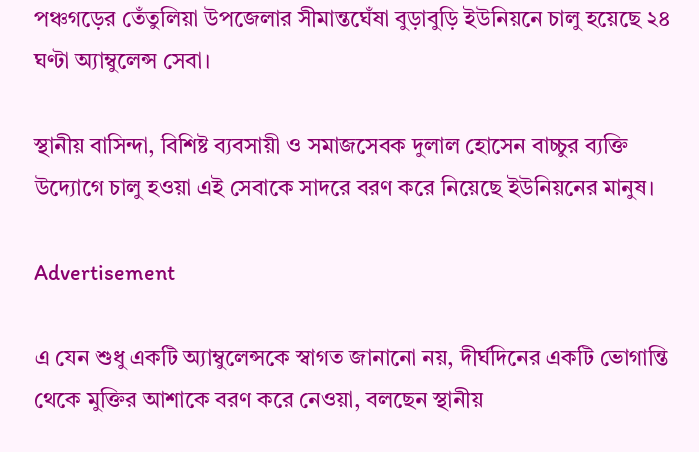পঞ্চগড়ের তেঁতুলিয়া উপজেলার সীমান্তঘেঁষা বুড়াবুড়ি ইউনিয়নে চালু হয়েছে ২৪ ঘণ্টা অ্যাম্বুলেন্স সেবা।

স্থানীয় বাসিন্দা, বিশিষ্ট ব্যবসায়ী ও সমাজসেবক দুলাল হোসেন বাচ্চুর ব্যক্তি উদ্যোগে চালু হওয়া এই সেবাকে সাদরে বরণ করে নিয়েছে ইউনিয়নের মানুষ।

Advertisement

এ যেন শুধু একটি অ্যাম্বুলেন্সকে স্বাগত জানানো নয়, দীর্ঘদিনের একটি ভোগান্তি থেকে মুক্তির আশাকে বরণ করে নেওয়া, বলছেন স্থানীয়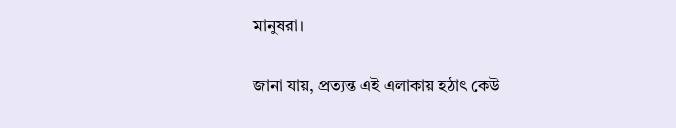মানুষরা।

জানা যায়, প্রত্যন্ত এই এলাকায় হঠাৎ কেউ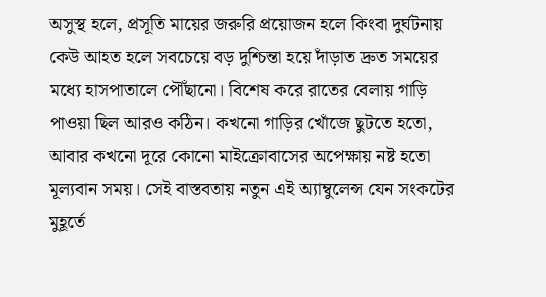অসুস্থ হলে, প্রসূতি মায়ের জরুরি প্রয়োজন হলে কিংবা দুর্ঘটনায় কেউ আহত হলে সবচেয়ে বড় দুশ্চিন্তা হয়ে দাঁড়াত দ্রুত সময়ের মধ্যে হাসপাতালে পৌঁছানো। বিশেষ করে রাতের বেলায় গাড়ি পাওয়া ছিল আরও কঠিন। কখনো গাড়ির খোঁজে ছুটতে হতো, আবার কখনো দূরে কোনো মাইক্রোবাসের অপেক্ষায় নষ্ট হতো মূল্যবান সময়। সেই বাস্তবতায় নতুন এই অ্যাম্বুলেন্স যেন সংকটের মুহূর্তে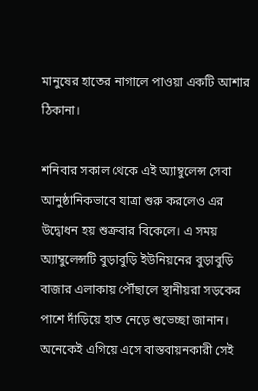মানুষের হাতের নাগালে পাওয়া একটি আশার ঠিকানা।

শনিবার সকাল থেকে এই অ্যাম্বুলেন্স সেবা আনুষ্ঠানিকভাবে যাত্রা শুরু করলেও এর উদ্বোধন হয় শুক্রবার বিকেলে। এ সময় অ্যাম্বুলেন্সটি বুড়াবুড়ি ইউনিয়নের বুড়াবুড়ি বাজার এলাকায় পৌঁছালে স্থানীয়রা সড়কের পাশে দাঁড়িয়ে হাত নেড়ে শুভেচ্ছা জানান। অনেকেই এগিয়ে এসে বাস্তবায়নকারী সেই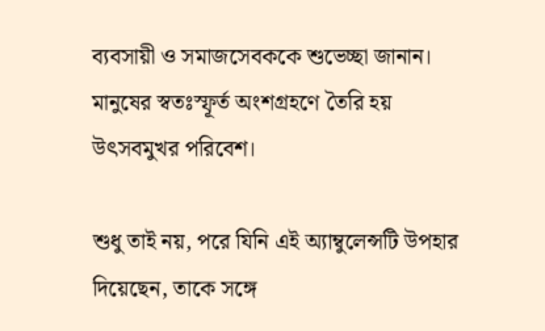ব্যবসায়ী ও সমাজসেবককে শুভেচ্ছা জানান। মানুষের স্বতঃস্ফূর্ত অংশগ্রহণে তৈরি হয় উৎসবমুখর পরিবেশ।

শুধু তাই নয়, পরে যিনি এই অ্যাম্বুলেন্সটি উপহার দিয়েছেন, তাকে সঙ্গে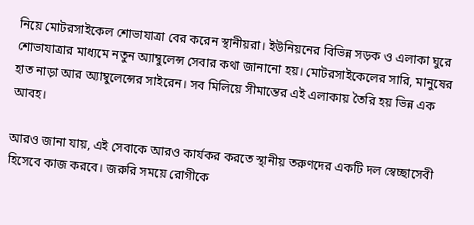নিয়ে মোটরসাইকেল শোভাযাত্রা বের করেন স্থানীয়রা। ইউনিয়নের বিভিন্ন সড়ক ও এলাকা ঘুরে শোভাযাত্রার মাধ্যমে নতুন অ্যাম্বুলেন্স সেবার কথা জানানো হয়। মোটরসাইকেলের সারি, মানুষের হাত নাড়া আর অ্যাম্বুলেন্সের সাইরেন। সব মিলিয়ে সীমান্তের এই এলাকায় তৈরি হয় ভিন্ন এক আবহ।

আরও জানা যায়, এই সেবাকে আরও কার্যকর করতে স্থানীয় তরুণদের একটি দল স্বেচ্ছাসেবী হিসেবে কাজ করবে। জরুরি সময়ে রোগীকে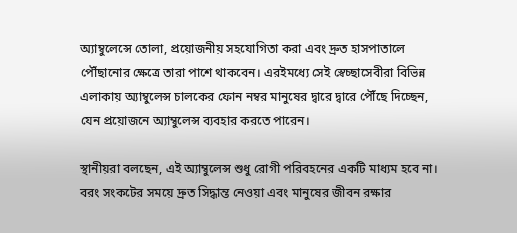অ্যাম্বুলেন্সে তোলা, প্রয়োজনীয় সহযোগিতা করা এবং দ্রুত হাসপাতালে পৌঁছানোর ক্ষেত্রে তারা পাশে থাকবেন। এরইমধ্যে সেই স্বেচ্ছাসেবীরা বিভিন্ন এলাকায় অ্যাম্বুলেন্স চালকের ফোন নম্বর মানুষের দ্বারে দ্বারে পৌঁছে দিচ্ছেন, যেন প্রয়োজনে অ্যাম্বুলেন্স ব্যবহার করতে পারেন।

স্থানীয়রা বলছেন, এই অ্যাম্বুলেন্স শুধু রোগী পরিবহনের একটি মাধ্যম হবে না। বরং সংকটের সময়ে দ্রুত সিদ্ধান্ত নেওয়া এবং মানুষের জীবন রক্ষার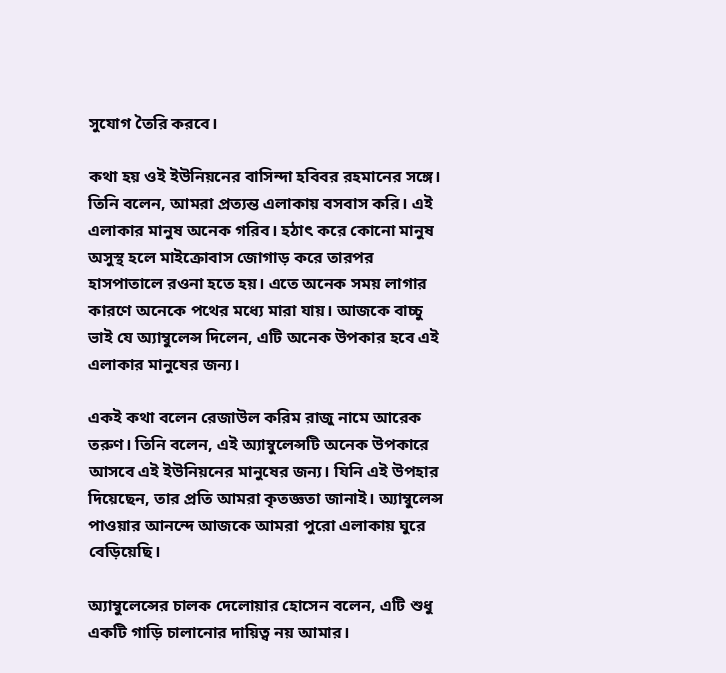সুযোগ তৈরি করবে।

কথা হয় ওই ইউনিয়নের বাসিন্দা হবিবর রহমানের সঙ্গে। তিনি বলেন, আমরা প্রত্যন্ত এলাকায় বসবাস করি। এই এলাকার মানুষ অনেক গরিব। হঠাৎ করে কোনো মানুষ অসুস্থ হলে মাইক্রোবাস জোগাড় করে তারপর হাসপাতালে রওনা হতে হয়। এতে অনেক সময় লাগার কারণে অনেকে পথের মধ্যে মারা যায়। আজকে বাচ্চু ভাই যে অ্যাম্বুলেন্স দিলেন, এটি অনেক উপকার হবে এই এলাকার মানুষের জন্য।

একই কথা বলেন রেজাউল করিম রাজু নামে আরেক তরুণ। তিনি বলেন, এই অ্যাম্বুলেন্সটি অনেক উপকারে আসবে এই ইউনিয়নের মানুষের জন্য। যিনি এই উপহার দিয়েছেন, তার প্রতি আমরা কৃতজ্ঞতা জানাই। অ্যাম্বুলেন্স পাওয়ার আনন্দে আজকে আমরা পুরো এলাকায় ঘুরে বেড়িয়েছি।

অ্যাম্বুলেন্সের চালক দেলোয়ার হোসেন বলেন, এটি শুধু একটি গাড়ি চালানোর দায়িত্ব নয় আমার।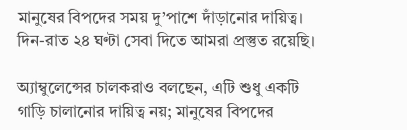মানুষের বিপদের সময় দু’পাশে দাঁড়ানোর দায়িত্ব। দিন-রাত ২৪ ঘণ্টা সেবা দিতে আমরা প্রস্তুত রয়েছি।

অ্যাম্বুলেন্সের চালকরাও বলছেন, এটি শুধু একটি গাড়ি চালানোর দায়িত্ব নয়; মানুষের বিপদের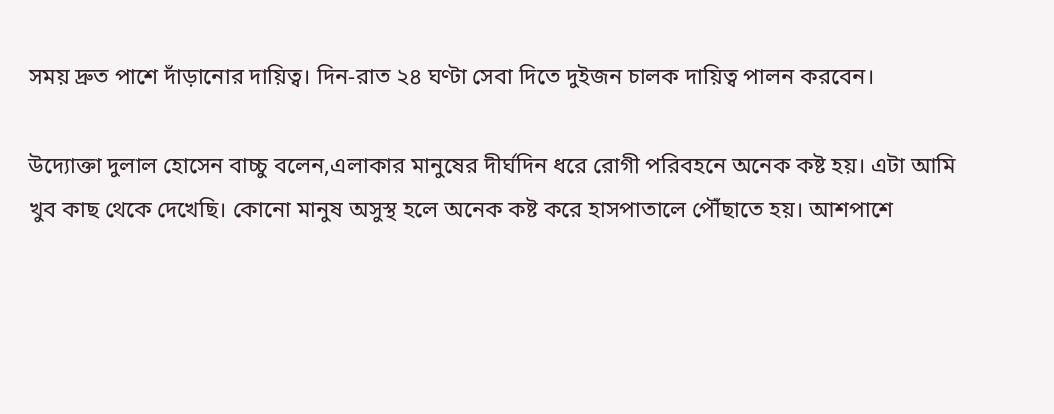সময় দ্রুত পাশে দাঁড়ানোর দায়িত্ব। দিন-রাত ২৪ ঘণ্টা সেবা দিতে দুইজন চালক দায়িত্ব পালন করবেন।

উদ্যোক্তা দুলাল হোসেন বাচ্চু বলেন,এলাকার মানুষের দীর্ঘদিন ধরে রোগী পরিবহনে অনেক কষ্ট হয়। এটা আমি খুব কাছ থেকে দেখেছি। কোনো মানুষ অসুস্থ হলে অনেক কষ্ট করে হাসপাতালে পৌঁছাতে হয়। আশপাশে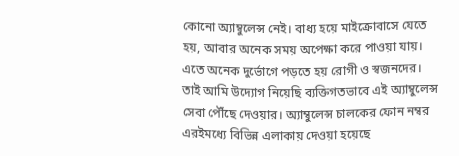কোনো অ্যাম্বুলেন্স নেই। বাধ্য হয়ে মাইক্রোবাসে যেতে হয়, আবার অনেক সময় অপেক্ষা করে পাওয়া যায়। এতে অনেক দুর্ভোগে পড়তে হয় রোগী ও স্বজনদের। তাই আমি উদ্যোগ নিয়েছি ব্যক্তিগতভাবে এই অ্যাম্বুলেন্স সেবা পৌঁছে দেওয়ার। অ্যাম্বুলেন্স চালকের ফোন নম্বর এরইমধ্যে বিভিন্ন এলাকায় দেওয়া হয়েছে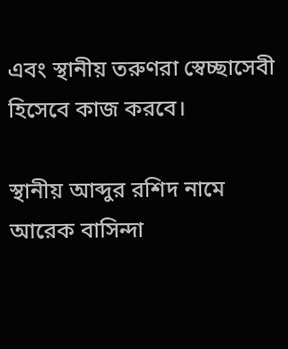এবং স্থানীয় তরুণরা স্বেচ্ছাসেবী হিসেবে কাজ করবে।

স্থানীয় আব্দুর রশিদ নামে আরেক বাসিন্দা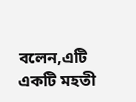বলেন,এটি একটি মহতী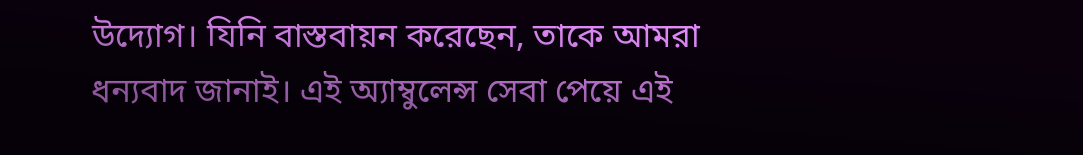উদ্যোগ। যিনি বাস্তবায়ন করেছেন, তাকে আমরা ধন্যবাদ জানাই। এই অ্যাম্বুলেন্স সেবা পেয়ে এই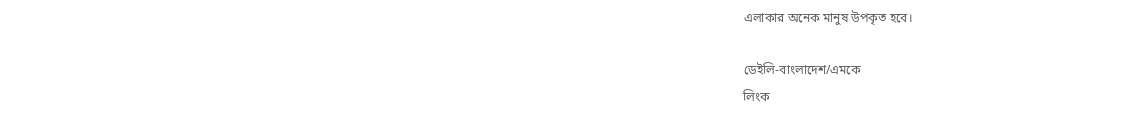এলাকার অনেক মানুষ উপকৃত হবে।

ডেইলি-বাংলাদেশ/এমকে
লিংক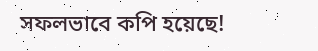সফলভাবে কপি হয়েছে!